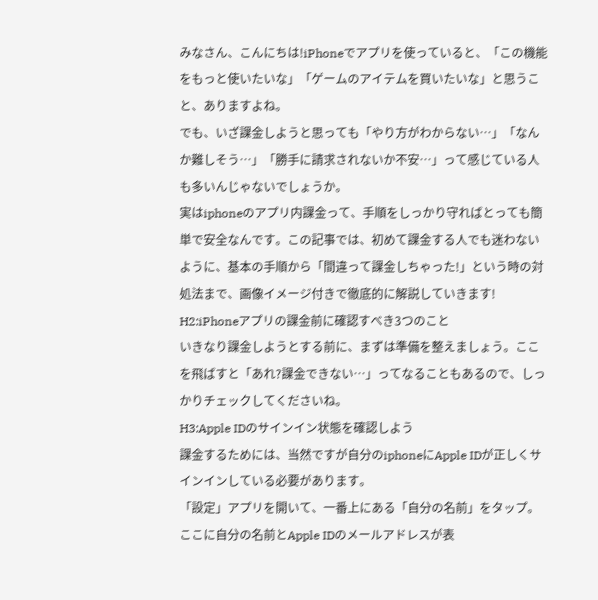みなさん、こんにちは!iPhoneでアプリを使っていると、「この機能をもっと使いたいな」「ゲームのアイテムを買いたいな」と思うこと、ありますよね。
でも、いざ課金しようと思っても「やり方がわからない…」「なんか難しそう…」「勝手に請求されないか不安…」って感じている人も多いんじゃないでしょうか。
実はiphoneのアプリ内課金って、手順をしっかり守ればとっても簡単で安全なんです。この記事では、初めて課金する人でも迷わないように、基本の手順から「間違って課金しちゃった!」という時の対処法まで、画像イメージ付きで徹底的に解説していきます!
H2:iPhoneアプリの課金前に確認すべき3つのこと
いきなり課金しようとする前に、まずは準備を整えましょう。ここを飛ばすと「あれ?課金できない…」ってなることもあるので、しっかりチェックしてくださいね。
H3:Apple IDのサインイン状態を確認しよう
課金するためには、当然ですが自分のiphoneにApple IDが正しくサインインしている必要があります。
「設定」アプリを開いて、一番上にある「自分の名前」をタップ。ここに自分の名前とApple IDのメールアドレスが表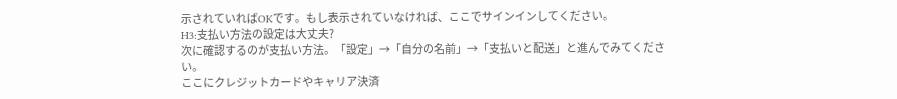示されていればOKです。もし表示されていなければ、ここでサインインしてください。
H3:支払い方法の設定は大丈夫?
次に確認するのが支払い方法。「設定」→「自分の名前」→「支払いと配送」と進んでみてください。
ここにクレジットカードやキャリア決済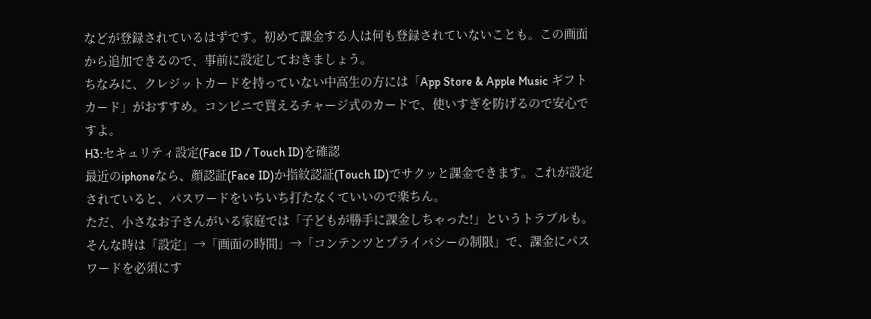などが登録されているはずです。初めて課金する人は何も登録されていないことも。この画面から追加できるので、事前に設定しておきましょう。
ちなみに、クレジットカードを持っていない中高生の方には「App Store & Apple Music ギフトカード」がおすすめ。コンビニで買えるチャージ式のカードで、使いすぎを防げるので安心ですよ。
H3:セキュリティ設定(Face ID / Touch ID)を確認
最近のiphoneなら、顔認証(Face ID)か指紋認証(Touch ID)でサクッと課金できます。これが設定されていると、パスワードをいちいち打たなくていいので楽ちん。
ただ、小さなお子さんがいる家庭では「子どもが勝手に課金しちゃった!」というトラブルも。そんな時は「設定」→「画面の時間」→「コンテンツとプライバシーの制限」で、課金にパスワードを必須にす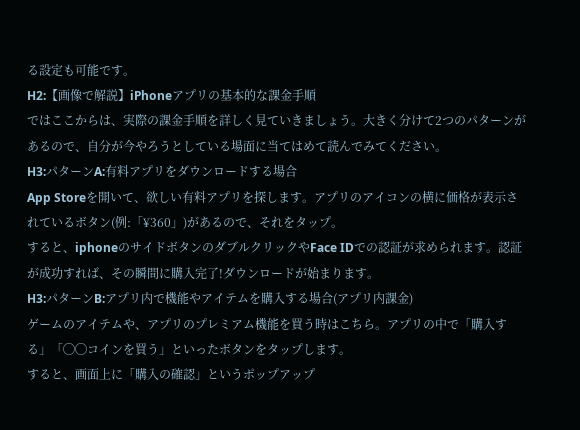る設定も可能です。
H2:【画像で解説】iPhoneアプリの基本的な課金手順
ではここからは、実際の課金手順を詳しく見ていきましょう。大きく分けて2つのパターンがあるので、自分が今やろうとしている場面に当てはめて読んでみてください。
H3:パターンA:有料アプリをダウンロードする場合
App Storeを開いて、欲しい有料アプリを探します。アプリのアイコンの横に価格が表示されているボタン(例:「¥360」)があるので、それをタップ。
すると、iphoneのサイドボタンのダブルクリックやFace IDでの認証が求められます。認証が成功すれば、その瞬間に購入完了!ダウンロードが始まります。
H3:パターンB:アプリ内で機能やアイテムを購入する場合(アプリ内課金)
ゲームのアイテムや、アプリのプレミアム機能を買う時はこちら。アプリの中で「購入する」「◯◯コインを買う」といったボタンをタップします。
すると、画面上に「購入の確認」というポップアップ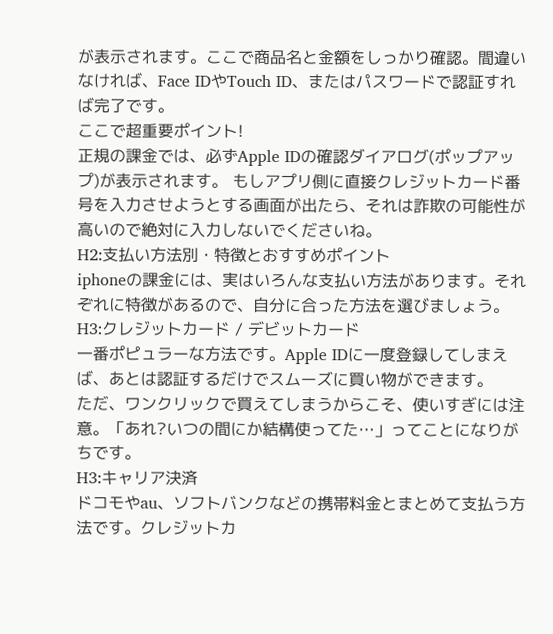が表示されます。ここで商品名と金額をしっかり確認。間違いなければ、Face IDやTouch ID、またはパスワードで認証すれば完了です。
ここで超重要ポイント!
正規の課金では、必ずApple IDの確認ダイアログ(ポップアップ)が表示されます。 もしアプリ側に直接クレジットカード番号を入力させようとする画面が出たら、それは詐欺の可能性が高いので絶対に入力しないでくださいね。
H2:支払い方法別・特徴とおすすめポイント
iphoneの課金には、実はいろんな支払い方法があります。それぞれに特徴があるので、自分に合った方法を選びましょう。
H3:クレジットカード / デビットカード
一番ポピュラーな方法です。Apple IDに一度登録してしまえば、あとは認証するだけでスムーズに買い物ができます。
ただ、ワンクリックで買えてしまうからこそ、使いすぎには注意。「あれ?いつの間にか結構使ってた…」ってことになりがちです。
H3:キャリア決済
ドコモやau、ソフトバンクなどの携帯料金とまとめて支払う方法です。クレジットカ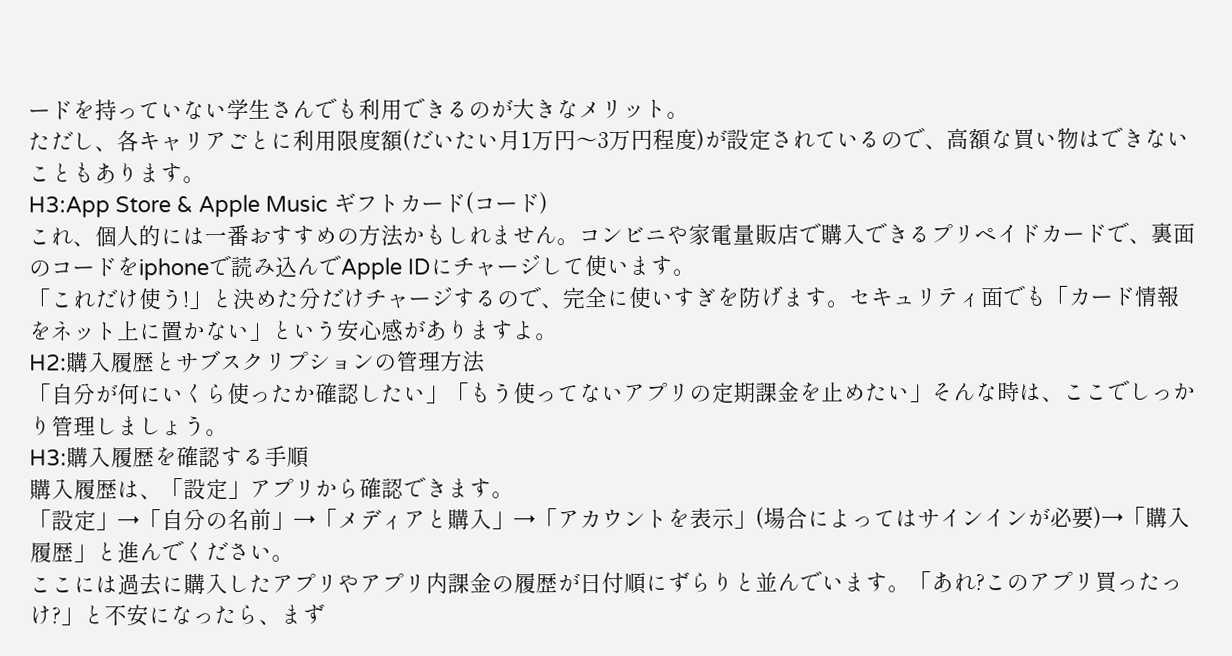ードを持っていない学生さんでも利用できるのが大きなメリット。
ただし、各キャリアごとに利用限度額(だいたい月1万円〜3万円程度)が設定されているので、高額な買い物はできないこともあります。
H3:App Store & Apple Music ギフトカード(コード)
これ、個人的には一番おすすめの方法かもしれません。コンビニや家電量販店で購入できるプリペイドカードで、裏面のコードをiphoneで読み込んでApple IDにチャージして使います。
「これだけ使う!」と決めた分だけチャージするので、完全に使いすぎを防げます。セキュリティ面でも「カード情報をネット上に置かない」という安心感がありますよ。
H2:購入履歴とサブスクリプションの管理方法
「自分が何にいくら使ったか確認したい」「もう使ってないアプリの定期課金を止めたい」そんな時は、ここでしっかり管理しましょう。
H3:購入履歴を確認する手順
購入履歴は、「設定」アプリから確認できます。
「設定」→「自分の名前」→「メディアと購入」→「アカウントを表示」(場合によってはサインインが必要)→「購入履歴」と進んでください。
ここには過去に購入したアプリやアプリ内課金の履歴が日付順にずらりと並んでいます。「あれ?このアプリ買ったっけ?」と不安になったら、まず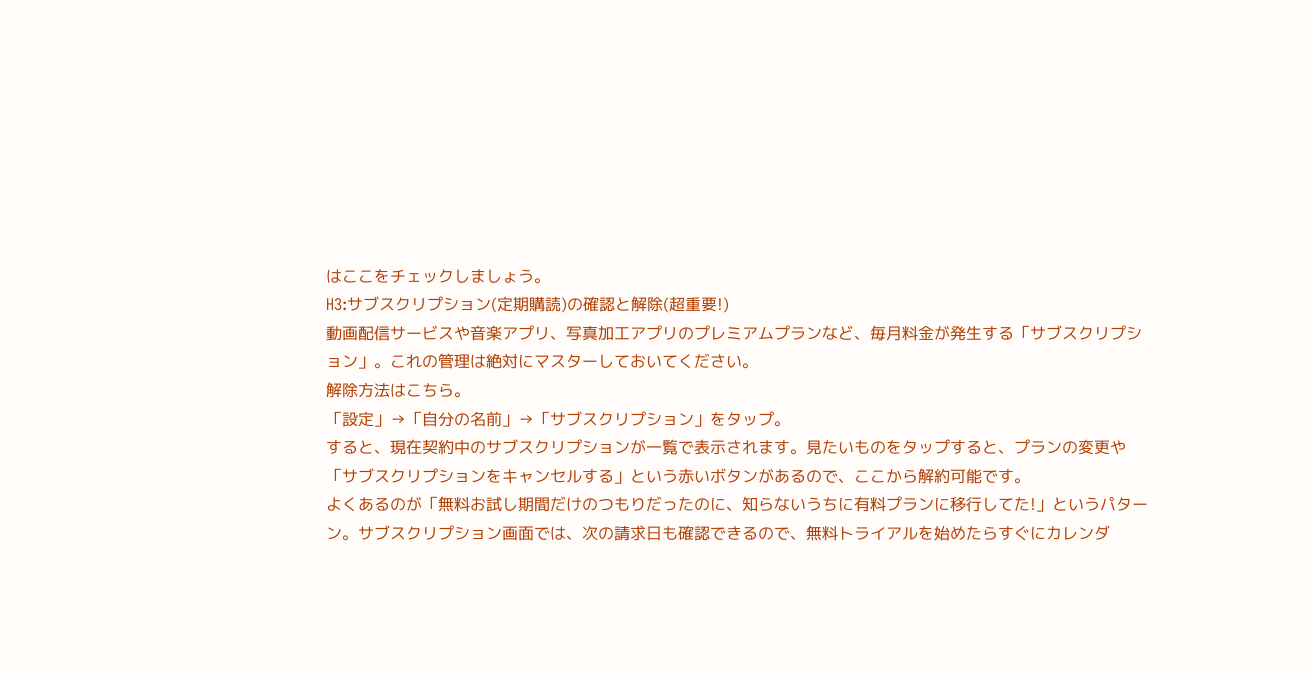はここをチェックしましょう。
H3:サブスクリプション(定期購読)の確認と解除(超重要!)
動画配信サービスや音楽アプリ、写真加工アプリのプレミアムプランなど、毎月料金が発生する「サブスクリプション」。これの管理は絶対にマスターしておいてください。
解除方法はこちら。
「設定」→「自分の名前」→「サブスクリプション」をタップ。
すると、現在契約中のサブスクリプションが一覧で表示されます。見たいものをタップすると、プランの変更や「サブスクリプションをキャンセルする」という赤いボタンがあるので、ここから解約可能です。
よくあるのが「無料お試し期間だけのつもりだったのに、知らないうちに有料プランに移行してた!」というパターン。サブスクリプション画面では、次の請求日も確認できるので、無料トライアルを始めたらすぐにカレンダ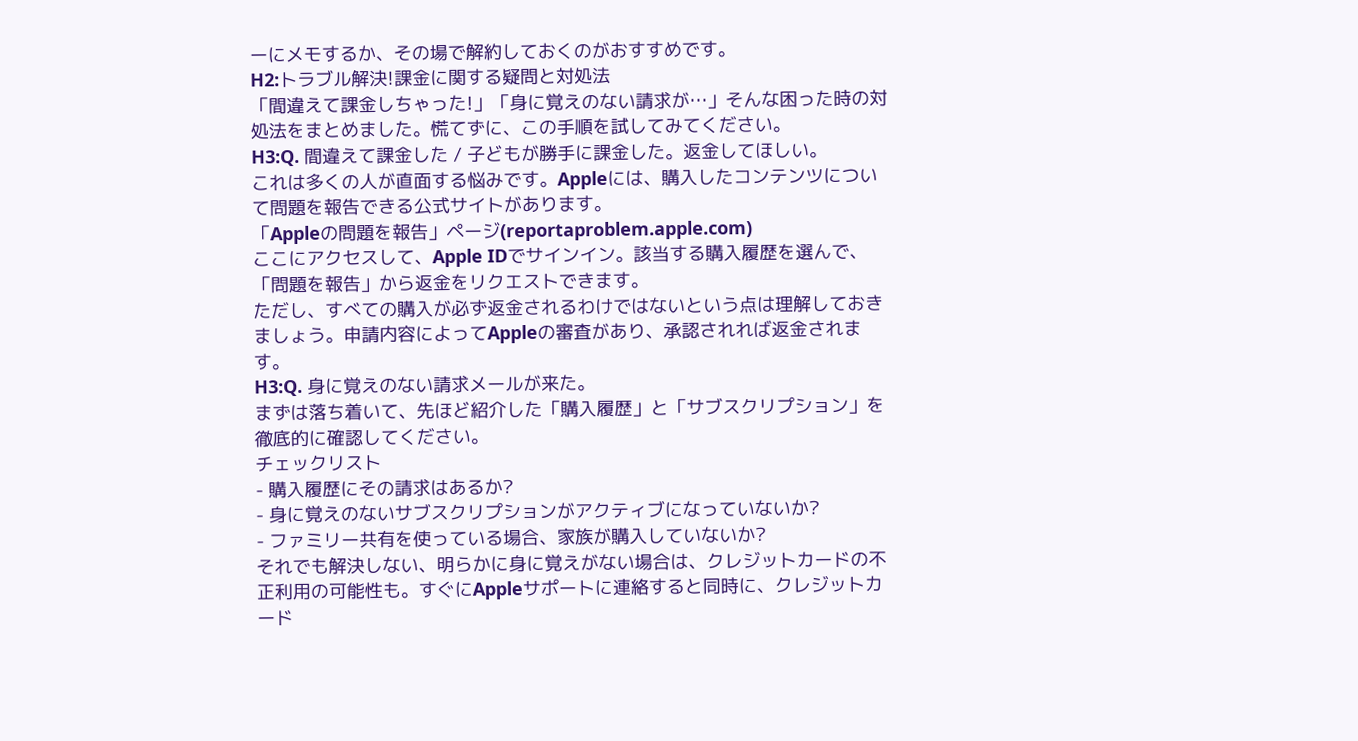ーにメモするか、その場で解約しておくのがおすすめです。
H2:トラブル解決!課金に関する疑問と対処法
「間違えて課金しちゃった!」「身に覚えのない請求が…」そんな困った時の対処法をまとめました。慌てずに、この手順を試してみてください。
H3:Q. 間違えて課金した / 子どもが勝手に課金した。返金してほしい。
これは多くの人が直面する悩みです。Appleには、購入したコンテンツについて問題を報告できる公式サイトがあります。
「Appleの問題を報告」ページ(reportaproblem.apple.com)
ここにアクセスして、Apple IDでサインイン。該当する購入履歴を選んで、「問題を報告」から返金をリクエストできます。
ただし、すべての購入が必ず返金されるわけではないという点は理解しておきましょう。申請内容によってAppleの審査があり、承認されれば返金されます。
H3:Q. 身に覚えのない請求メールが来た。
まずは落ち着いて、先ほど紹介した「購入履歴」と「サブスクリプション」を徹底的に確認してください。
チェックリスト
- 購入履歴にその請求はあるか?
- 身に覚えのないサブスクリプションがアクティブになっていないか?
- ファミリー共有を使っている場合、家族が購入していないか?
それでも解決しない、明らかに身に覚えがない場合は、クレジットカードの不正利用の可能性も。すぐにAppleサポートに連絡すると同時に、クレジットカード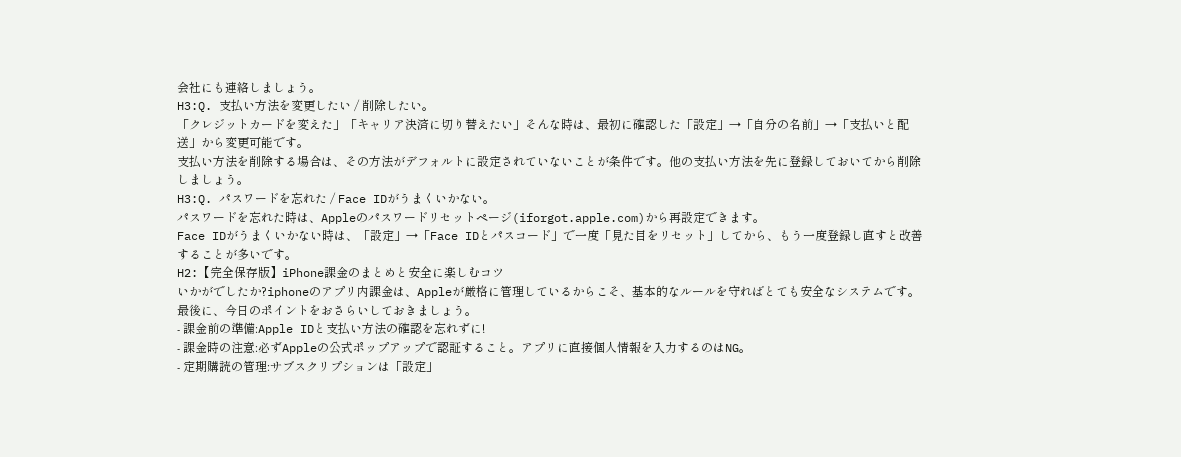会社にも連絡しましょう。
H3:Q. 支払い方法を変更したい / 削除したい。
「クレジットカードを変えた」「キャリア決済に切り替えたい」そんな時は、最初に確認した「設定」→「自分の名前」→「支払いと配送」から変更可能です。
支払い方法を削除する場合は、その方法がデフォルトに設定されていないことが条件です。他の支払い方法を先に登録しておいてから削除しましょう。
H3:Q. パスワードを忘れた / Face IDがうまくいかない。
パスワードを忘れた時は、Appleのパスワードリセットページ(iforgot.apple.com)から再設定できます。
Face IDがうまくいかない時は、「設定」→「Face IDとパスコード」で一度「見た目をリセット」してから、もう一度登録し直すと改善することが多いです。
H2:【完全保存版】iPhone課金のまとめと安全に楽しむコツ
いかがでしたか?iphoneのアプリ内課金は、Appleが厳格に管理しているからこそ、基本的なルールを守ればとても安全なシステムです。
最後に、今日のポイントをおさらいしておきましょう。
- 課金前の準備:Apple IDと支払い方法の確認を忘れずに!
- 課金時の注意:必ずAppleの公式ポップアップで認証すること。アプリに直接個人情報を入力するのはNG。
- 定期購読の管理:サブスクリプションは「設定」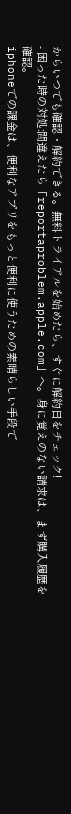からいつでも確認・解約できる。無料トライアルを始めたら、すぐに解約日をチェック!
- 困った時の対処:間違えたら「reportaproblem.apple.com」へ。身に覚えのない請求は、まず購入履歴を確認。
iphoneでの課金は、便利なアプリをもっと便利に使うための素晴らしい手段で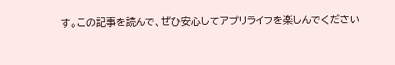す。この記事を読んで、ぜひ安心してアプリライフを楽しんでください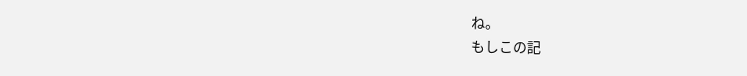ね。
もしこの記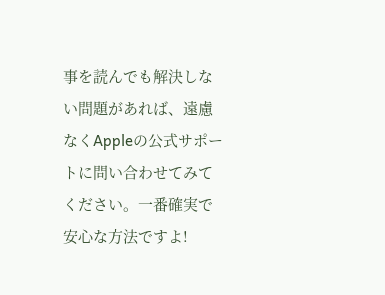事を読んでも解決しない問題があれば、遠慮なくAppleの公式サポートに問い合わせてみてください。一番確実で安心な方法ですよ!